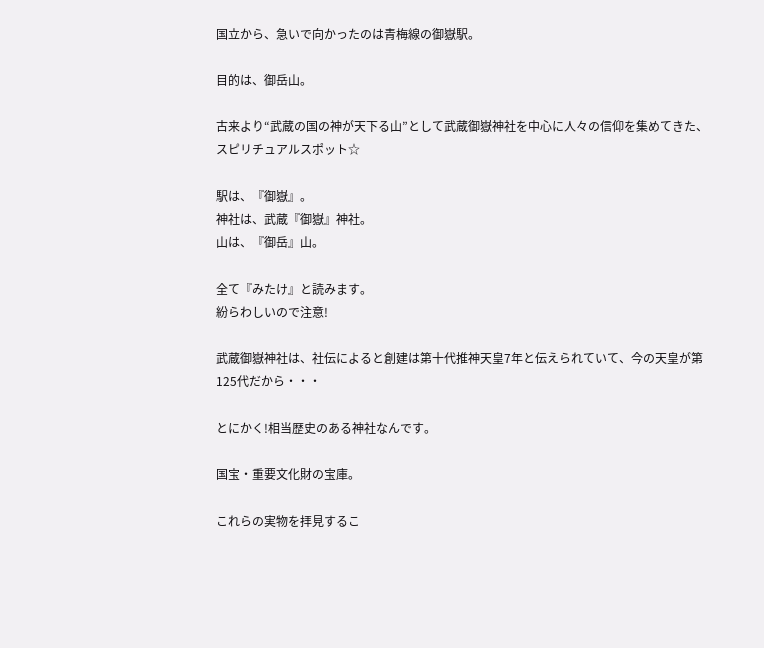国立から、急いで向かったのは青梅線の御嶽駅。

目的は、御岳山。

古来より“武蔵の国の神が天下る山”として武蔵御嶽神社を中心に人々の信仰を集めてきた、スピリチュアルスポット☆

駅は、『御嶽』。
神社は、武蔵『御嶽』神社。
山は、『御岳』山。

全て『みたけ』と読みます。
紛らわしいので注意!

武蔵御嶽神社は、社伝によると創建は第十代推神天皇7年と伝えられていて、今の天皇が第125代だから・・・

とにかく!相当歴史のある神社なんです。

国宝・重要文化財の宝庫。

これらの実物を拝見するこ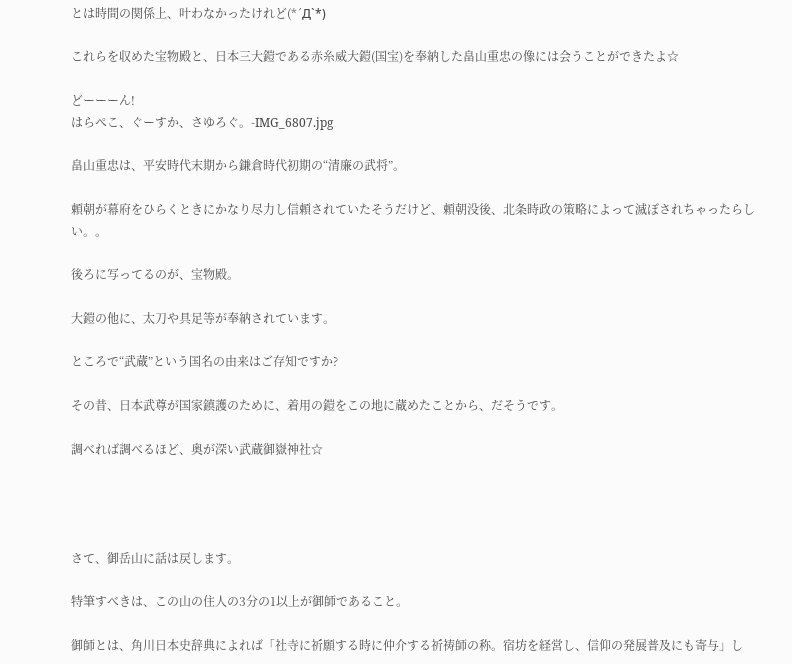とは時間の関係上、叶わなかったけれど(*´Д`*)

これらを収めた宝物殿と、日本三大鎧である赤糸威大鎧(国宝)を奉納した畠山重忠の像には会うことができたよ☆

どーーーん!
はらぺこ、ぐーすか、さゆろぐ。-IMG_6807.jpg

畠山重忠は、平安時代末期から鎌倉時代初期の“清廉の武将”。

頼朝が幕府をひらくときにかなり尽力し信頼されていたそうだけど、頼朝没後、北条時政の策略によって滅ぼされちゃったらしい。。

後ろに写ってるのが、宝物殿。

大鎧の他に、太刀や具足等が奉納されています。

ところで“武蔵”という国名の由来はご存知ですか?

その昔、日本武尊が国家鎮護のために、着用の鎧をこの地に蔵めたことから、だそうです。

調べれば調べるほど、奥が深い武蔵御嶽神社☆




さて、御岳山に話は戻します。

特筆すべきは、この山の住人の3分の1以上が御師であること。

御師とは、角川日本史辞典によれば「社寺に祈願する時に仲介する祈祷師の称。宿坊を経営し、信仰の発展普及にも寄与」し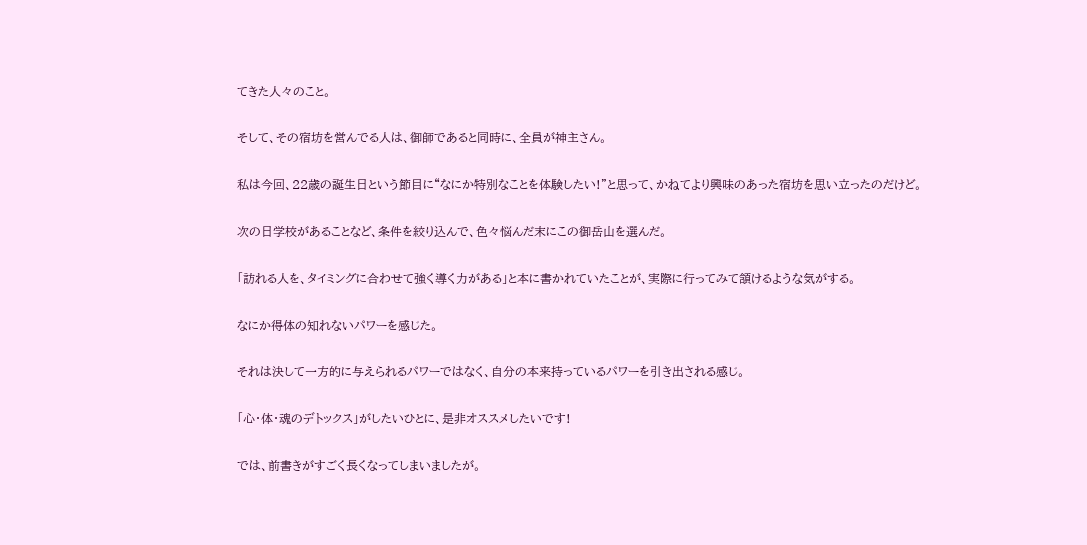てきた人々のこと。

そして、その宿坊を営んでる人は、御師であると同時に、全員が神主さん。

私は今回、22歳の誕生日という節目に“なにか特別なことを体験したい!”と思って、かねてより興味のあった宿坊を思い立ったのだけど。

次の日学校があることなど、条件を絞り込んで、色々悩んだ末にこの御岳山を選んだ。

「訪れる人を、タイミングに合わせて強く導く力がある」と本に書かれていたことが、実際に行ってみて頷けるような気がする。

なにか得体の知れないパワーを感じた。

それは決して一方的に与えられるパワーではなく、自分の本来持っているパワーを引き出される感じ。

「心・体・魂のデトックス」がしたいひとに、是非オススメしたいです!

では、前書きがすごく長くなってしまいましたが。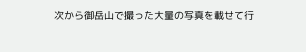次から御岳山で撮った大量の写真を載せて行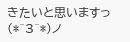きたいと思いますっ(*^3^*)ノ